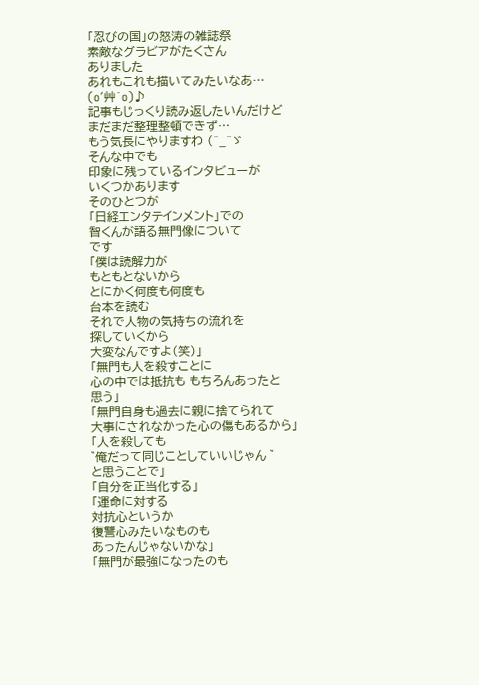「忍びの国」の怒涛の雑誌祭
素敵なグラビアがたくさん
ありました
あれもこれも描いてみたいなあ…
(o´艸`o)♪
記事もじっくり読み返したいんだけど
まだまだ整理整頓できず…
もう気長にやりますわ (^_^ゞ
そんな中でも
印象に残っているインタビューが
いくつかあります
そのひとつが
「日経エンタテインメント」での
智くんが語る無門像について
です
「僕は読解力が
もともとないから
とにかく何度も何度も
台本を読む
それで人物の気持ちの流れを
探していくから
大変なんですよ(笑)」
「無門も人を殺すことに
心の中では抵抗も もちろんあったと
思う」
「無門自身も過去に親に捨てられて
大事にされなかった心の傷もあるから」
「人を殺しても
゛俺だって同じことしていいじゃん ゛
と思うことで」
「自分を正当化する」
「運命に対する
対抗心というか
復讐心みたいなものも
あったんじゃないかな」
「無門が最強になったのも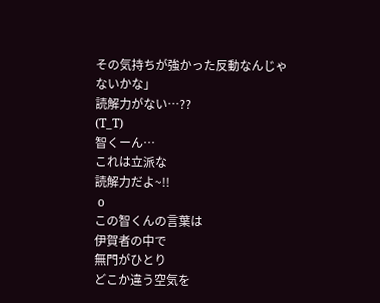その気持ちが強かった反動なんじゃ
ないかな」
読解力がない…??
(T_T)
智くーん…
これは立派な
読解力だよ~!!
 o
この智くんの言葉は
伊賀者の中で
無門がひとり
どこか違う空気を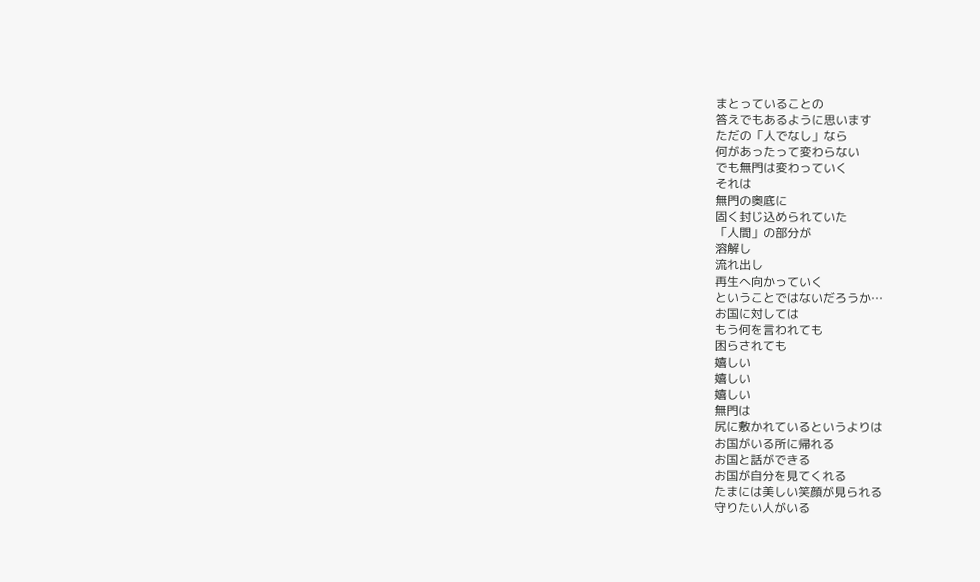まとっていることの
答えでもあるように思います
ただの「人でなし」なら
何があったって変わらない
でも無門は変わっていく
それは
無門の奥底に
固く封じ込められていた
「人間」の部分が
溶解し
流れ出し
再生へ向かっていく
ということではないだろうか…
お国に対しては
もう何を言われても
困らされても
嬉しい
嬉しい
嬉しい
無門は
尻に敷かれているというよりは
お国がいる所に帰れる
お国と話ができる
お国が自分を見てくれる
たまには美しい笑顔が見られる
守りたい人がいる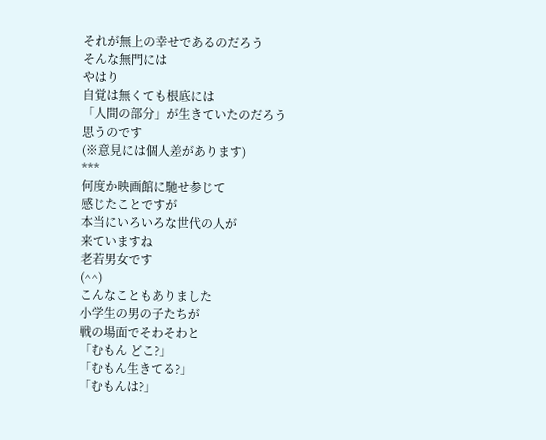それが無上の幸せであるのだろう
そんな無門には
やはり
自覚は無くても根底には
「人間の部分」が生きていたのだろう
思うのです
(※意見には個人差があります)
***
何度か映画館に馳せ参じて
感じたことですが
本当にいろいろな世代の人が
来ていますね
老若男女です
(^^)
こんなこともありました
小学生の男の子たちが
戦の場面でそわそわと
「むもん どこ?」
「むもん生きてる?」
「むもんは?」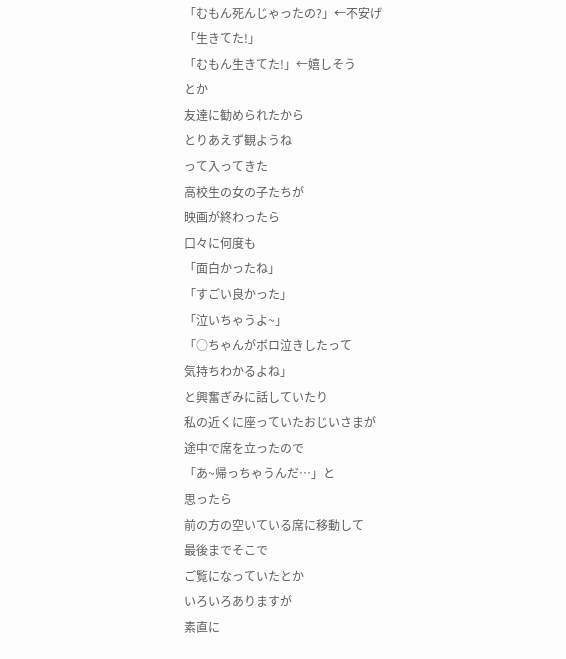「むもん死んじゃったの?」←不安げ
「生きてた!」
「むもん生きてた!」←嬉しそう
とか
友達に勧められたから
とりあえず観ようね
って入ってきた
高校生の女の子たちが
映画が終わったら
口々に何度も
「面白かったね」
「すごい良かった」
「泣いちゃうよ~」
「○ちゃんがボロ泣きしたって
気持ちわかるよね」
と興奮ぎみに話していたり
私の近くに座っていたおじいさまが
途中で席を立ったので
「あ~帰っちゃうんだ…」と
思ったら
前の方の空いている席に移動して
最後までそこで
ご覧になっていたとか
いろいろありますが
素直に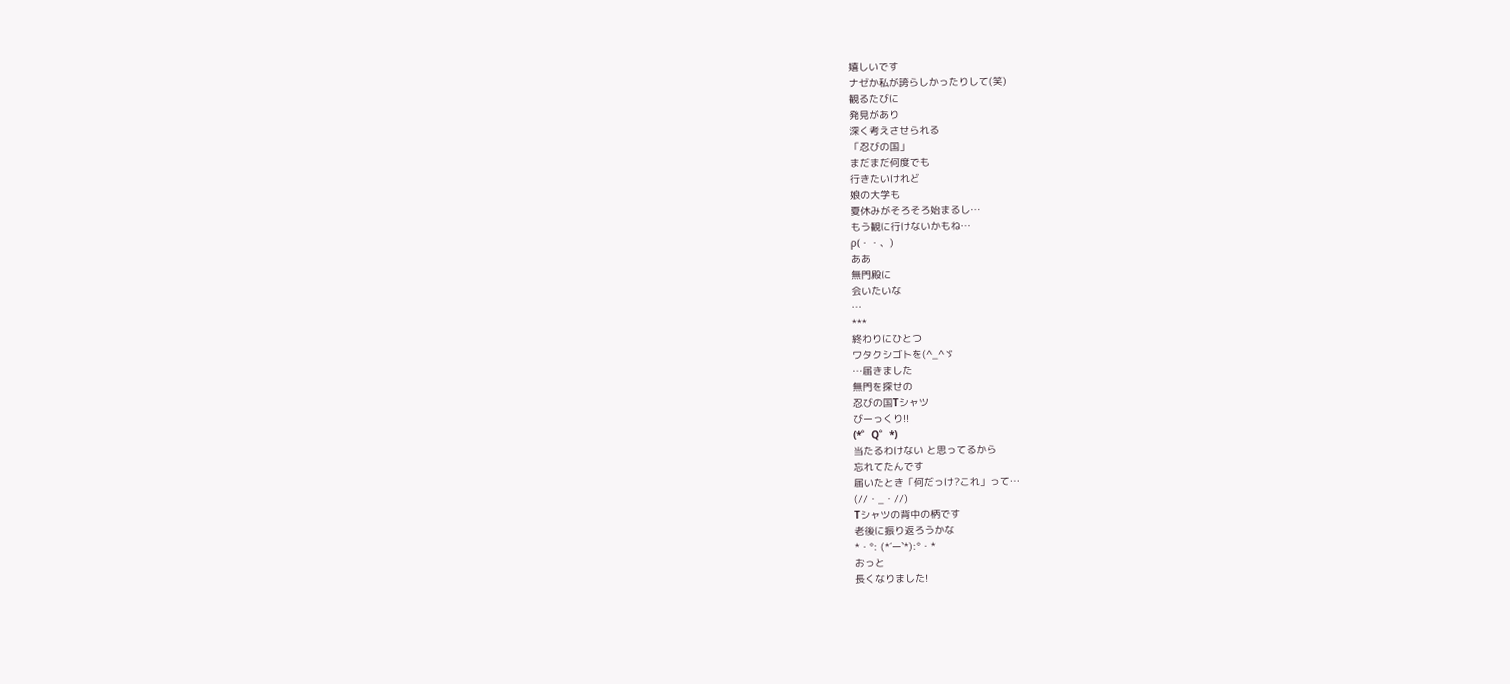嬉しいです
ナゼか私が誇らしかったりして(笑)
観るたびに
発見があり
深く考えさせられる
「忍びの国」
まだまだ何度でも
行きたいけれど
娘の大学も
夏休みがそろそろ始まるし…
もう観に行けないかもね…
ρ(・・、)
ああ
無門殿に
会いたいな
…
***
終わりにひとつ
ワタクシゴトを(^_^ゞ
…届きました
無門を探せの
忍びの国Tシャツ
びーっくり!!
(*゜Q゜*)
当たるわけない と思ってるから
忘れてたんです
届いたとき「何だっけ?これ」って…
(//・_・//)
Tシャツの背中の柄です
老後に振り返ろうかな
*・°: (*´ー`*):°・*
おっと
長くなりました!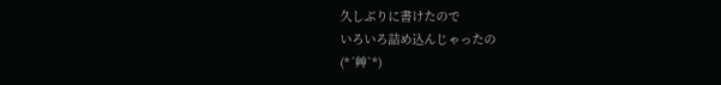久しぶりに書けたので
いろいろ詰め込んじゃったの
(*´艸`*)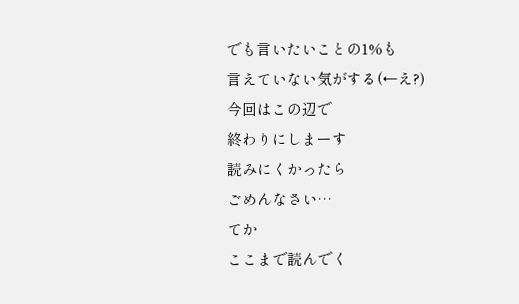でも言いたいことの1%も
言えていない気がする(←え?)
今回はこの辺で
終わりにしまーす
読みにくかったら
ごめんなさい…
てか
ここまで読んでく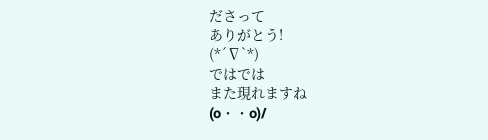ださって
ありがとう!
(*´∇`*)
ではでは
また現れますね
(o・・o)/